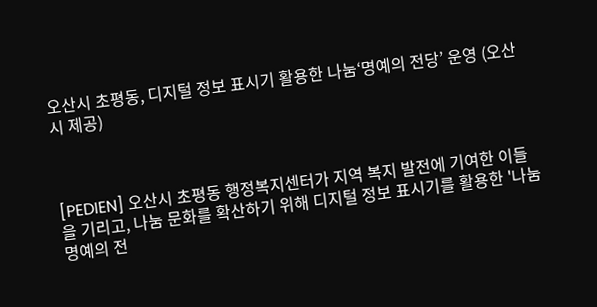오산시 초평동, 디지털 정보 표시기 활용한 나눔‘명예의 전당’ 운영 (오산시 제공)



[PEDIEN] 오산시 초평동 행정복지센터가 지역 복지 발전에 기여한 이들을 기리고, 나눔 문화를 확산하기 위해 디지털 정보 표시기를 활용한 '나눔 명예의 전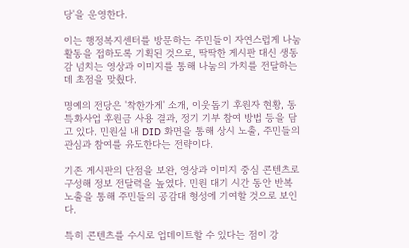당'을 운영한다.

이는 행정복지센터를 방문하는 주민들이 자연스럽게 나눔 활동을 접하도록 기획된 것으로, 딱딱한 게시판 대신 생동감 넘치는 영상과 이미지를 통해 나눔의 가치를 전달하는 데 초점을 맞췄다.

명예의 전당은 '착한가게' 소개, 이웃돕기 후원자 현황, 동 특화사업 후원금 사용 결과, 정기 기부 참여 방법 등을 담고 있다. 민원실 내 DID 화면을 통해 상시 노출, 주민들의 관심과 참여를 유도한다는 전략이다.

기존 게시판의 단점을 보완, 영상과 이미지 중심 콘텐츠로 구성해 정보 전달력을 높였다. 민원 대기 시간 동안 반복 노출을 통해 주민들의 공감대 형성에 기여할 것으로 보인다.

특히 콘텐츠를 수시로 업데이트할 수 있다는 점이 강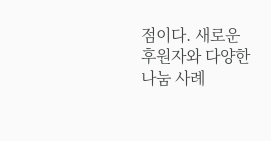점이다. 새로운 후원자와 다양한 나눔 사례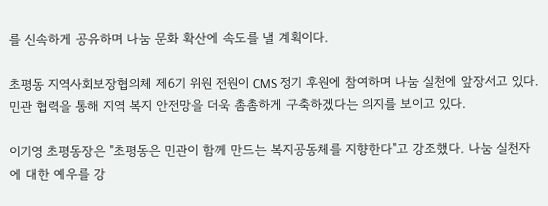를 신속하게 공유하며 나눔 문화 확산에 속도를 낼 계획이다.

초평동 지역사회보장협의체 제6기 위원 전원이 CMS 정기 후원에 참여하며 나눔 실천에 앞장서고 있다. 민관 협력을 통해 지역 복지 안전망을 더욱 촘촘하게 구축하겠다는 의지를 보이고 있다.

이기영 초평동장은 "초평동은 민관이 함께 만드는 복지공동체를 지향한다"고 강조했다. 나눔 실천자에 대한 예우를 강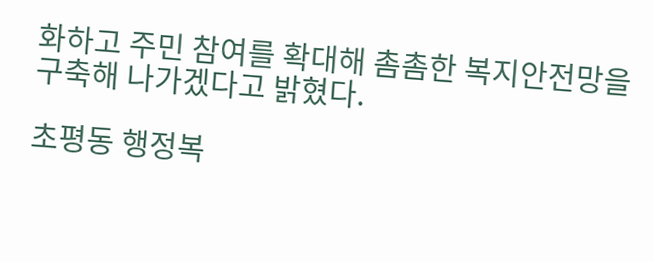화하고 주민 참여를 확대해 촘촘한 복지안전망을 구축해 나가겠다고 밝혔다.

초평동 행정복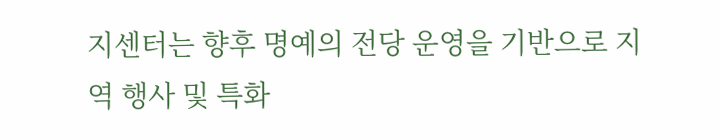지센터는 향후 명예의 전당 운영을 기반으로 지역 행사 및 특화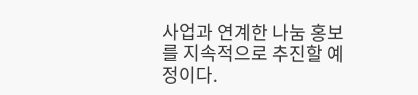사업과 연계한 나눔 홍보를 지속적으로 추진할 예정이다.